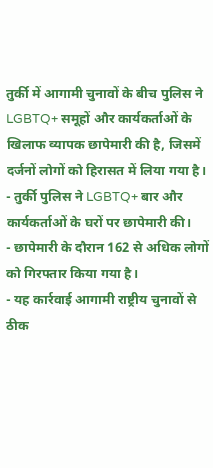तुर्की में आगामी चुनावों के बीच पुलिस ने LGBTQ+ समूहों और कार्यकर्ताओं के खिलाफ व्यापक छापेमारी की है, जिसमें दर्जनों लोगों को हिरासत में लिया गया है।
- तुर्की पुलिस ने LGBTQ+ बार और कार्यकर्ताओं के घरों पर छापेमारी की।
- छापेमारी के दौरान 162 से अधिक लोगों को गिरफ्तार किया गया है।
- यह कार्रवाई आगामी राष्ट्रीय चुनावों से ठीक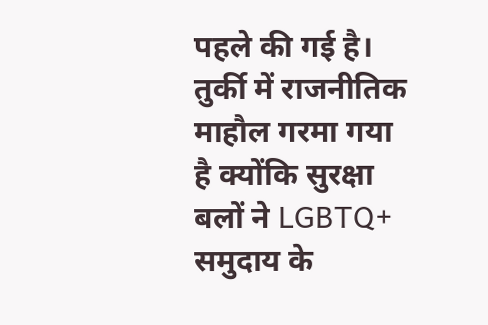पहले की गई है।
तुर्की में राजनीतिक माहौल गरमा गया है क्योंकि सुरक्षा बलों ने LGBTQ+ समुदाय के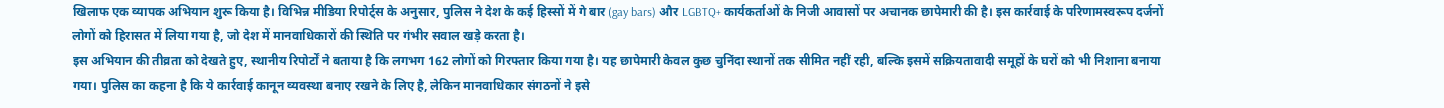खिलाफ एक व्यापक अभियान शुरू किया है। विभिन्न मीडिया रिपोर्ट्स के अनुसार, पुलिस ने देश के कई हिस्सों में गे बार (gay bars) और LGBTQ+ कार्यकर्ताओं के निजी आवासों पर अचानक छापेमारी की है। इस कार्रवाई के परिणामस्वरूप दर्जनों लोगों को हिरासत में लिया गया है, जो देश में मानवाधिकारों की स्थिति पर गंभीर सवाल खड़े करता है।
इस अभियान की तीव्रता को देखते हुए, स्थानीय रिपोर्टों ने बताया है कि लगभग 162 लोगों को गिरफ्तार किया गया है। यह छापेमारी केवल कुछ चुनिंदा स्थानों तक सीमित नहीं रही, बल्कि इसमें सक्रियतावादी समूहों के घरों को भी निशाना बनाया गया। पुलिस का कहना है कि ये कार्रवाई कानून व्यवस्था बनाए रखने के लिए है, लेकिन मानवाधिकार संगठनों ने इसे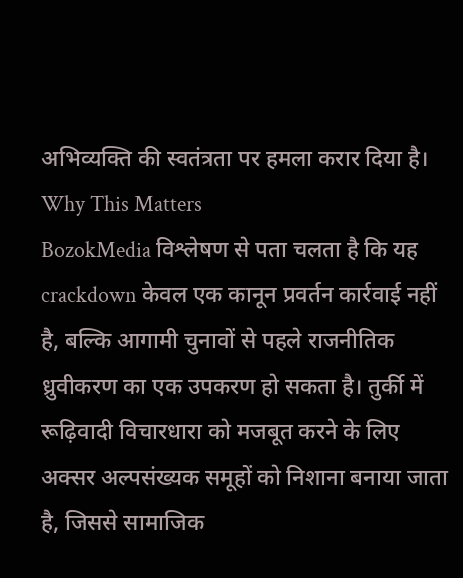अभिव्यक्ति की स्वतंत्रता पर हमला करार दिया है।
Why This Matters
BozokMedia विश्लेषण से पता चलता है कि यह crackdown केवल एक कानून प्रवर्तन कार्रवाई नहीं है, बल्कि आगामी चुनावों से पहले राजनीतिक ध्रुवीकरण का एक उपकरण हो सकता है। तुर्की में रूढ़िवादी विचारधारा को मजबूत करने के लिए अक्सर अल्पसंख्यक समूहों को निशाना बनाया जाता है, जिससे सामाजिक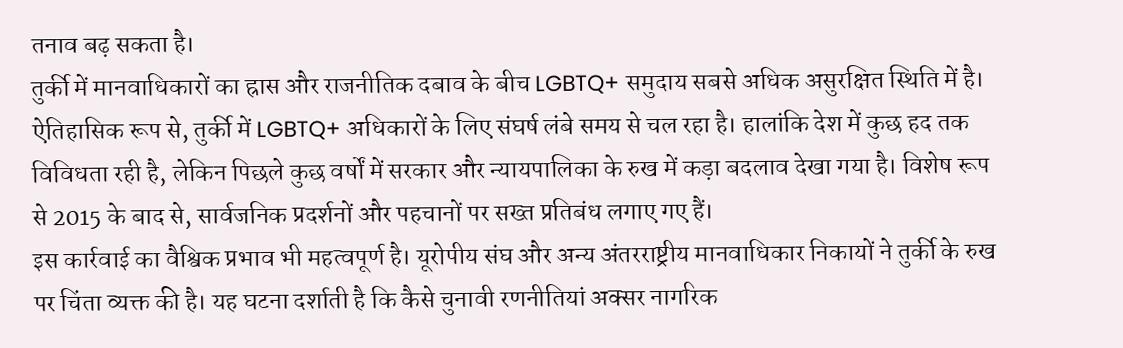तनाव बढ़ सकता है।
तुर्की में मानवाधिकारों का ह्रास और राजनीतिक दबाव के बीच LGBTQ+ समुदाय सबसे अधिक असुरक्षित स्थिति में है।
ऐतिहासिक रूप से, तुर्की में LGBTQ+ अधिकारों के लिए संघर्ष लंबे समय से चल रहा है। हालांकि देश में कुछ हद तक विविधता रही है, लेकिन पिछले कुछ वर्षों में सरकार और न्यायपालिका के रुख में कड़ा बदलाव देखा गया है। विशेष रूप से 2015 के बाद से, सार्वजनिक प्रदर्शनों और पहचानों पर सख्त प्रतिबंध लगाए गए हैं।
इस कार्रवाई का वैश्विक प्रभाव भी महत्वपूर्ण है। यूरोपीय संघ और अन्य अंतरराष्ट्रीय मानवाधिकार निकायों ने तुर्की के रुख पर चिंता व्यक्त की है। यह घटना दर्शाती है कि कैसे चुनावी रणनीतियां अक्सर नागरिक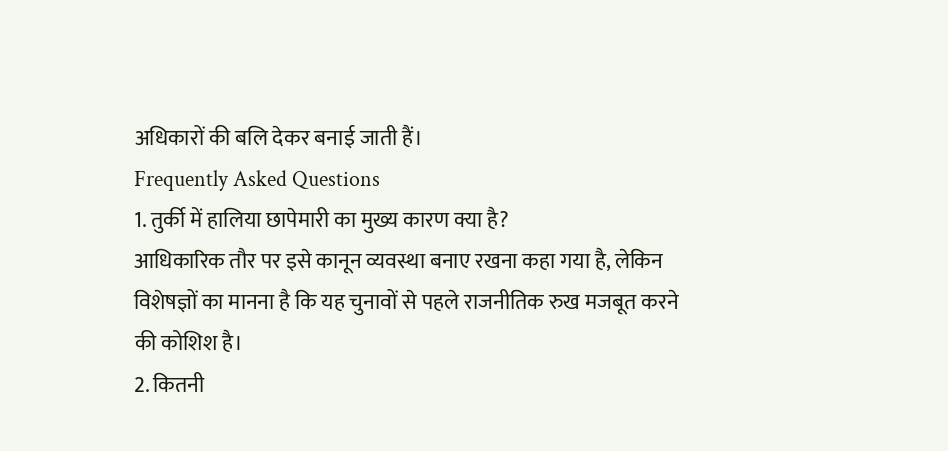अधिकारों की बलि देकर बनाई जाती हैं।
Frequently Asked Questions
1. तुर्की में हालिया छापेमारी का मुख्य कारण क्या है?
आधिकारिक तौर पर इसे कानून व्यवस्था बनाए रखना कहा गया है, लेकिन विशेषज्ञों का मानना है कि यह चुनावों से पहले राजनीतिक रुख मजबूत करने की कोशिश है।
2. कितनी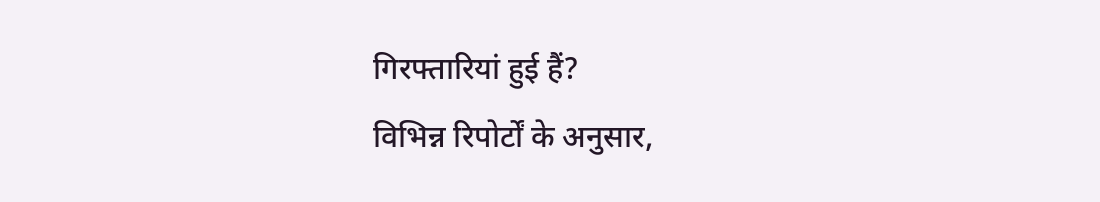गिरफ्तारियां हुई हैं?
विभिन्न रिपोर्टों के अनुसार,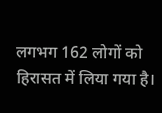लगभग 162 लोगों को हिरासत में लिया गया है।